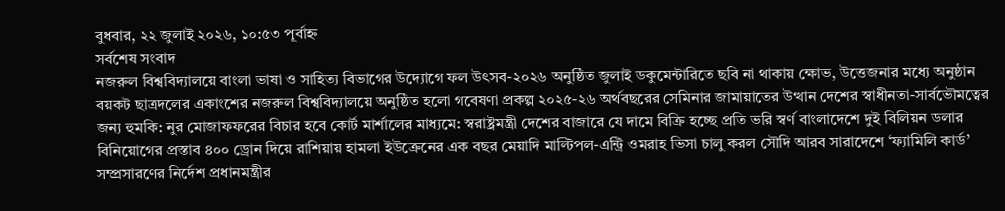বুধবার, ২২ জুলাই ২০২৬, ১০:৫৩ পূর্বাহ্ন
সর্বশেষ সংবাদ
নজরুল বিশ্ববিদ্যালয়ে বাংলা ভাষা ও সাহিত্য বিভাগের উদ্যোগে ফল উৎসব-২০২৬ অনুষ্ঠিত জুলাই ডকুমেন্টারিতে ছবি না থাকায় ক্ষোভ, উত্তেজনার মধ্যে অনুষ্ঠান বয়কট ছাত্রদলের একাংশের নজরুল বিশ্ববিদ্যালয়ে অনুষ্ঠিত হলো গবেষণা প্রকল্প ২০২৫-২৬ অর্থবছরের সেমিনার জামায়াতের উত্থান দেশের স্বাধীনতা-সার্বভৌমত্বের জন্য হুমকি: নুর মোজাফফরের বিচার হবে কোর্ট মার্শালের মাধ্যমে: স্বরাষ্ট্রমন্ত্রী দেশের বাজারে যে দামে বিক্রি হচ্ছে প্রতি ভরি স্বর্ণ বাংলাদেশে দুই বিলিয়ন ডলার বিনিয়োগের প্রস্তাব ৪০০ ড্রোন দিয়ে রাশিয়ায় হামলা ইউক্রেনের এক বছর মেয়াদি মাল্টিপল-এন্ট্রি ওমরাহ ভিসা চালু করল সৌদি আরব সারাদেশে ‘ফ্যামিলি কার্ড’ সম্প্রসারণের নির্দেশ প্রধানমন্ত্রীর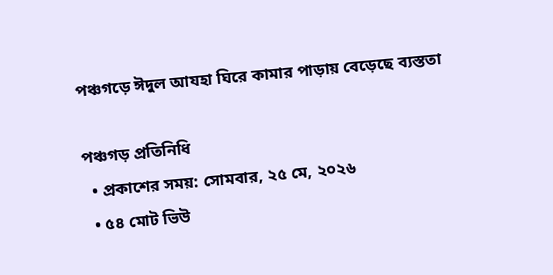পঞ্চগড়ে ঈদুল আযহা ঘিরে কামার পাড়ায় বেড়েছে ব্যস্ততা

পঞ্চগড় প্রতিনিধি
  • প্রকাশের সময়: সোমবার, ২৫ মে, ২০২৬
  • ৫৪ মোট ভিউ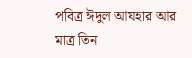পবিত্র ঈদুল আযহার আর মাত্র তিন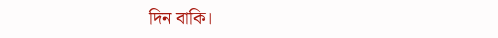দিন বাকি।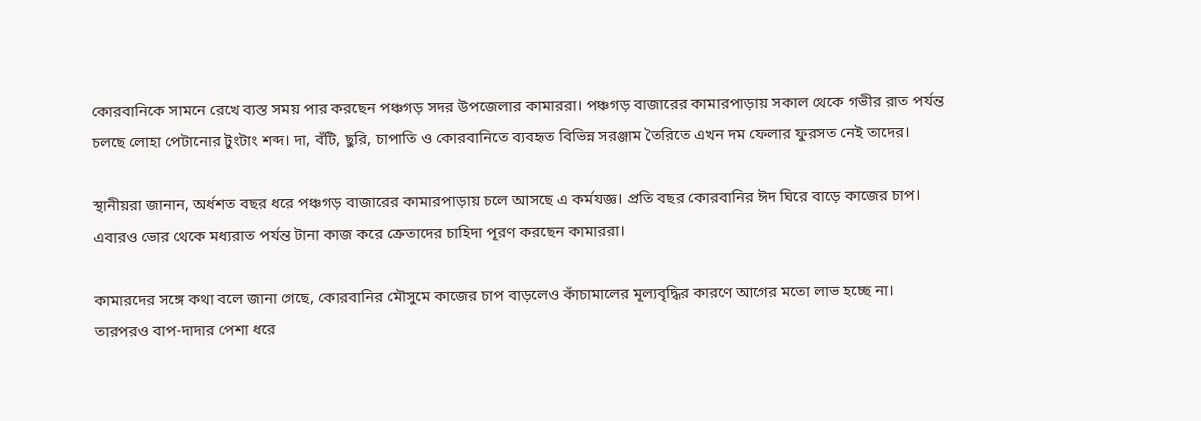কোরবানিকে সামনে রেখে ব্যস্ত সময় পার করছেন পঞ্চগড় সদর উপজেলার কামাররা। পঞ্চগড় বাজারের কামারপাড়ায় সকাল থেকে গভীর রাত পর্যন্ত চলছে লোহা পেটানোর টুংটাং শব্দ। দা, বঁটি, ছুরি, চাপাতি ও কোরবানিতে ব্যবহৃত বিভিন্ন সরঞ্জাম তৈরিতে এখন দম ফেলার ফুরসত নেই তাদের।

স্থানীয়রা জানান, অর্ধশত বছর ধরে পঞ্চগড় বাজারের কামারপাড়ায় চলে আসছে এ কর্মযজ্ঞ। প্রতি বছর কোরবানির ঈদ ঘিরে বাড়ে কাজের চাপ। এবারও ভোর থেকে মধ্যরাত পর্যন্ত টানা কাজ করে ক্রেতাদের চাহিদা পূরণ করছেন কামাররা।

কামারদের সঙ্গে কথা বলে জানা গেছে, কোরবানির মৌসুমে কাজের চাপ বাড়লেও কাঁচামালের মূল্যবৃদ্ধির কারণে আগের মতো লাভ হচ্ছে না। তারপরও বাপ-দাদার পেশা ধরে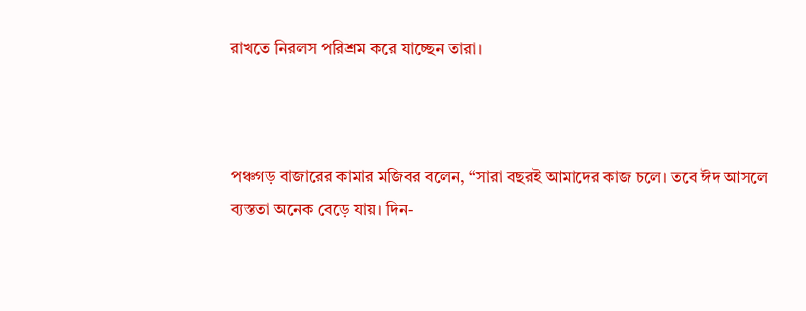রাখতে নিরলস পরিশ্রম করে যাচ্ছেন তারা।



পঞ্চগড় বাজারের কামার মজিবর বলেন, “সারা বছরই আমাদের কাজ চলে। তবে ঈদ আসলে ব্যস্ততা অনেক বেড়ে যায়। দিন-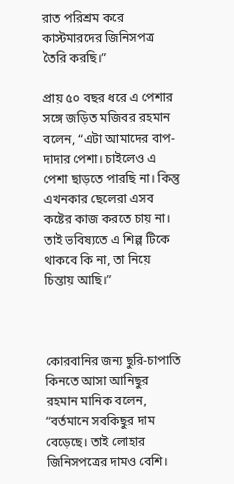রাত পরিশ্রম করে কাস্টমারদের জিনিসপত্র তৈরি করছি।”

প্রায় ৫০ বছর ধরে এ পেশার সঙ্গে জড়িত মজিবর রহমান বলেন, “এটা আমাদের বাপ-দাদার পেশা। চাইলেও এ পেশা ছাড়তে পারছি না। কিন্তু এখনকার ছেলেরা এসব কষ্টের কাজ করতে চায় না। তাই ভবিষ্যতে এ শিল্প টিকে থাকবে কি না, তা নিয়ে চিন্তায় আছি।”



কোরবানির জন্য ছুরি-চাপাতি কিনতে আসা আনিছুর রহমান মানিক বলেন, “বর্তমানে সবকিছুর দাম বেড়েছে। তাই লোহার জিনিসপত্রের দামও বেশি।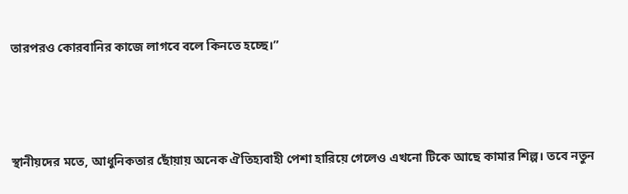তারপরও কোরবানির কাজে লাগবে বলে কিনতে হচ্ছে।”



স্থানীয়দের মতে, আধুনিকতার ছোঁয়ায় অনেক ঐতিহ্যবাহী পেশা হারিয়ে গেলেও এখনো টিকে আছে কামার শিল্প। তবে নতুন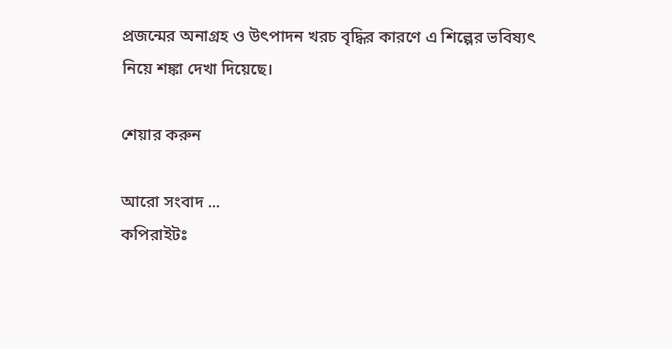প্রজন্মের অনাগ্রহ ও উৎপাদন খরচ বৃদ্ধির কারণে এ শিল্পের ভবিষ্যৎ নিয়ে শঙ্কা দেখা দিয়েছে।

শেয়ার করুন

আরো সংবাদ ...
কপিরাইটঃ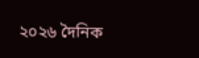২০২৬ দৈনিক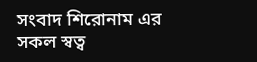সংবাদ শিরোনাম এর সকল স্বত্ব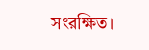সংরক্ষিত।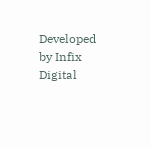Developed by Infix Digital